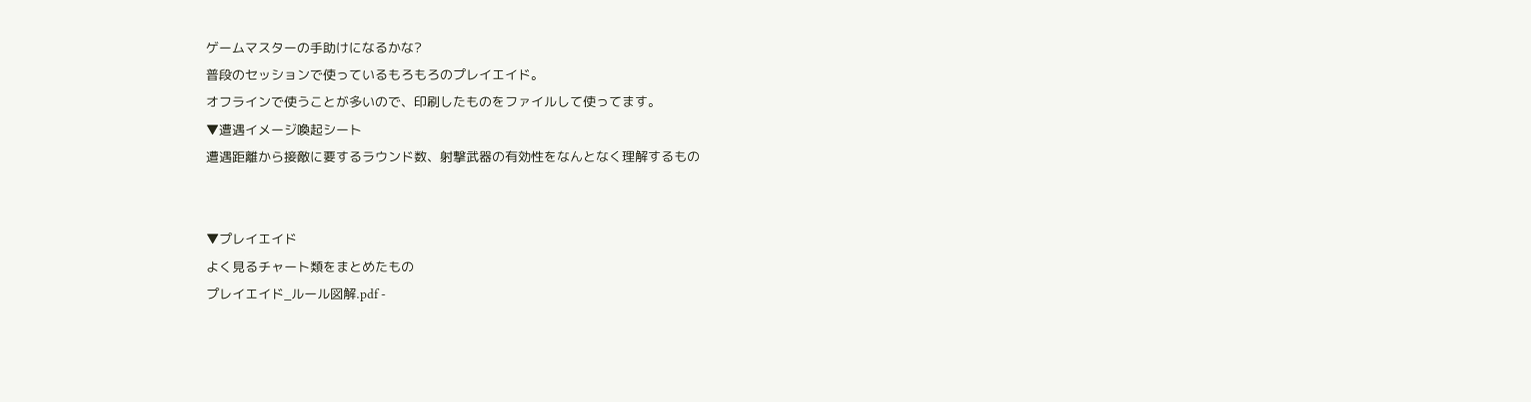ゲームマスターの手助けになるかな?
普段のセッションで使っているもろもろのプレイエイド。
オフラインで使うことが多いので、印刷したものをファイルして使ってます。
▼遭遇イメージ喚起シート
遭遇距離から接敵に要するラウンド数、射撃武器の有効性をなんとなく理解するもの


▼プレイエイド
よく見るチャート類をまとめたもの
プレイエイド_ルール図解.pdf -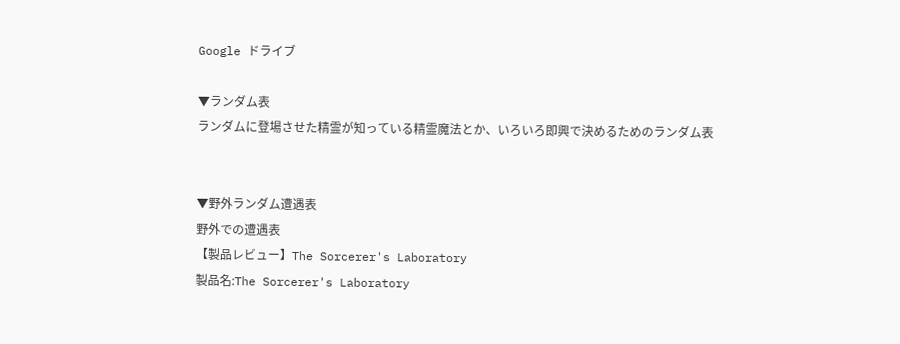Google ドライブ

▼ランダム表
ランダムに登場させた精霊が知っている精霊魔法とか、いろいろ即興で決めるためのランダム表


▼野外ランダム遭遇表
野外での遭遇表
【製品レビュー】The Sorcerer's Laboratory
製品名:The Sorcerer's Laboratory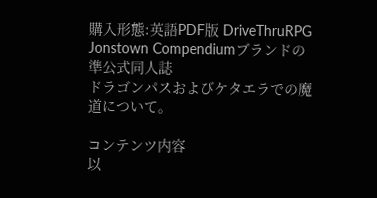購入形態:英語PDF版 DriveThruRPG
Jonstown Compendiumブランドの準公式同人誌
ドラゴンパスおよびケタエラでの魔道について。

コンテンツ内容
以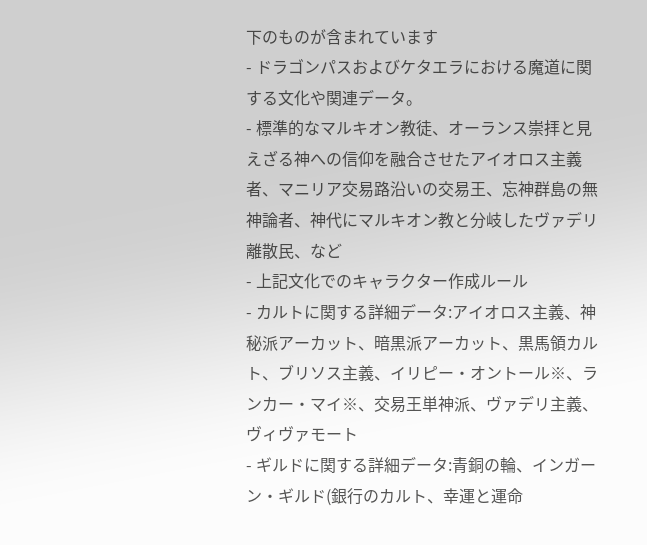下のものが含まれています
- ドラゴンパスおよびケタエラにおける魔道に関する文化や関連データ。
- 標準的なマルキオン教徒、オーランス崇拝と見えざる神への信仰を融合させたアイオロス主義者、マニリア交易路沿いの交易王、忘神群島の無神論者、神代にマルキオン教と分岐したヴァデリ離散民、など
- 上記文化でのキャラクター作成ルール
- カルトに関する詳細データ:アイオロス主義、神秘派アーカット、暗黒派アーカット、黒馬領カルト、ブリソス主義、イリピー・オントール※、ランカー・マイ※、交易王単神派、ヴァデリ主義、ヴィヴァモート
- ギルドに関する詳細データ:青銅の輪、インガーン・ギルド(銀行のカルト、幸運と運命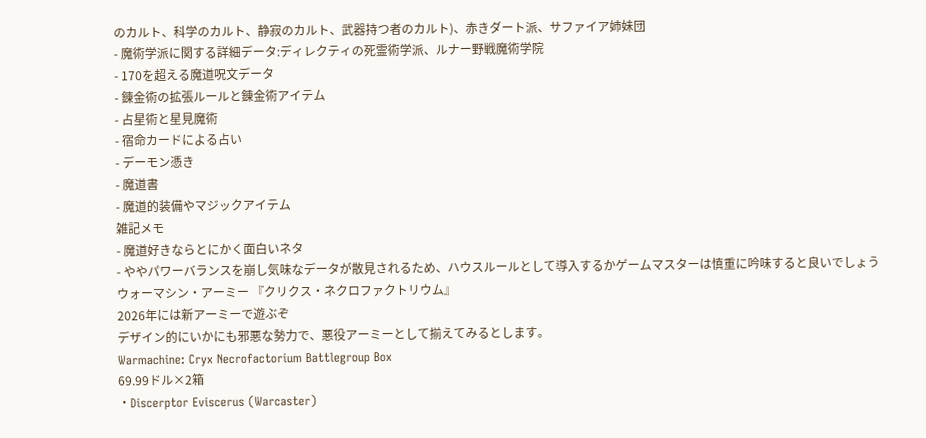のカルト、科学のカルト、静寂のカルト、武器持つ者のカルト)、赤きダート派、サファイア姉妹団
- 魔術学派に関する詳細データ:ディレクティの死霊術学派、ルナー野戦魔術学院
- 170を超える魔道呪文データ
- 錬金術の拡張ルールと錬金術アイテム
- 占星術と星見魔術
- 宿命カードによる占い
- デーモン憑き
- 魔道書
- 魔道的装備やマジックアイテム
雑記メモ
- 魔道好きならとにかく面白いネタ
- ややパワーバランスを崩し気味なデータが散見されるため、ハウスルールとして導入するかゲームマスターは慎重に吟味すると良いでしょう
ウォーマシン・アーミー 『クリクス・ネクロファクトリウム』
2026年には新アーミーで遊ぶぞ
デザイン的にいかにも邪悪な勢力で、悪役アーミーとして揃えてみるとします。
Warmachine: Cryx Necrofactorium Battlegroup Box
69.99ドル×2箱
・Discerptor Eviscerus (Warcaster)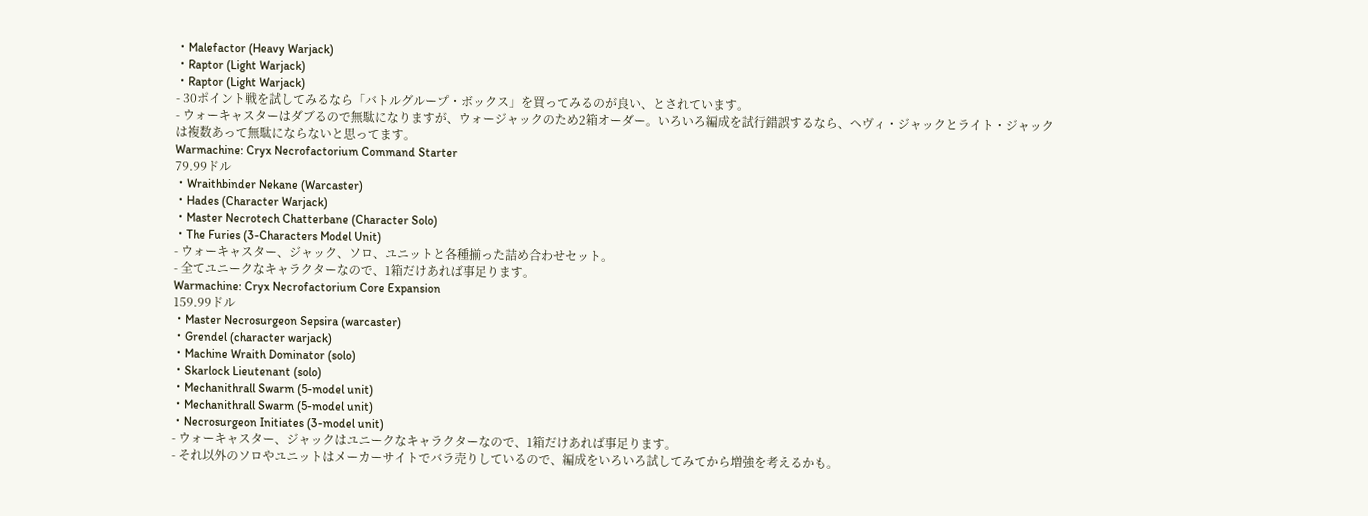・Malefactor (Heavy Warjack)
・Raptor (Light Warjack)
・Raptor (Light Warjack)
- 30ポイント戦を試してみるなら「バトルグループ・ボックス」を買ってみるのが良い、とされています。
- ウォーキャスターはダブるので無駄になりますが、ウォージャックのため2箱オーダー。いろいろ編成を試行錯誤するなら、ヘヴィ・ジャックとライト・ジャックは複数あって無駄にならないと思ってます。
Warmachine: Cryx Necrofactorium Command Starter
79.99ドル
・Wraithbinder Nekane (Warcaster)
・Hades (Character Warjack)
・Master Necrotech Chatterbane (Character Solo)
・The Furies (3-Characters Model Unit)
- ウォーキャスター、ジャック、ソロ、ユニットと各種揃った詰め合わせセット。
- 全てユニークなキャラクターなので、1箱だけあれば事足ります。
Warmachine: Cryx Necrofactorium Core Expansion
159.99ドル
・Master Necrosurgeon Sepsira (warcaster)
・Grendel (character warjack)
・Machine Wraith Dominator (solo)
・Skarlock Lieutenant (solo)
・Mechanithrall Swarm (5-model unit)
・Mechanithrall Swarm (5-model unit)
・Necrosurgeon Initiates (3-model unit)
- ウォーキャスター、ジャックはユニークなキャラクターなので、1箱だけあれば事足ります。
- それ以外のソロやユニットはメーカーサイトでバラ売りしているので、編成をいろいろ試してみてから増強を考えるかも。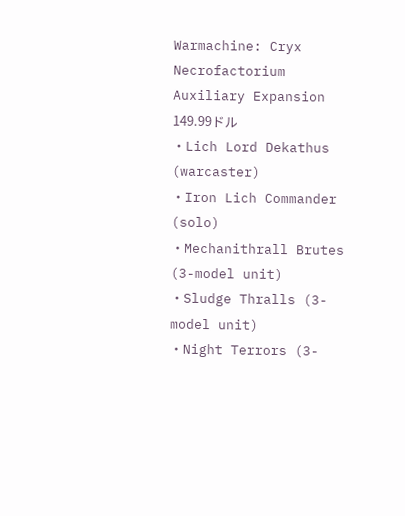Warmachine: Cryx Necrofactorium Auxiliary Expansion
149.99ドル
・Lich Lord Dekathus (warcaster)
・Iron Lich Commander (solo)
・Mechanithrall Brutes (3-model unit)
・Sludge Thralls (3-model unit)
・Night Terrors (3-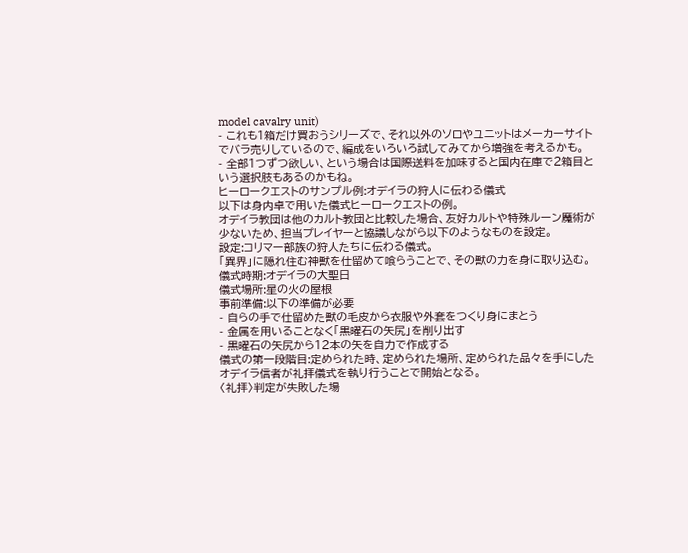model cavalry unit)
- これも1箱だけ買おうシリーズで、それ以外のソロやユニットはメーカーサイトでバラ売りしているので、編成をいろいろ試してみてから増強を考えるかも。
- 全部1つずつ欲しい、という場合は国際送料を加味すると国内在庫で2箱目という選択肢もあるのかもね。
ヒーロークエストのサンプル例:オデイラの狩人に伝わる儀式
以下は身内卓で用いた儀式ヒーロークエストの例。
オデイラ教団は他のカルト教団と比較した場合、友好カルトや特殊ルーン魔術が少ないため、担当プレイヤーと協議しながら以下のようなものを設定。
設定:コリマー部族の狩人たちに伝わる儀式。
「異界」に隠れ住む神獣を仕留めて喰らうことで、その獣の力を身に取り込む。
儀式時期:オデイラの大聖日
儀式場所:星の火の屋根
事前準備:以下の準備が必要
- 自らの手で仕留めた獣の毛皮から衣服や外套をつくり身にまとう
- 金属を用いることなく「黒曜石の矢尻」を削り出す
- 黒曜石の矢尻から12本の矢を自力で作成する
儀式の第一段階目:定められた時、定められた場所、定められた品々を手にしたオデイラ信者が礼拝儀式を執り行うことで開始となる。
〈礼拝〉判定が失敗した場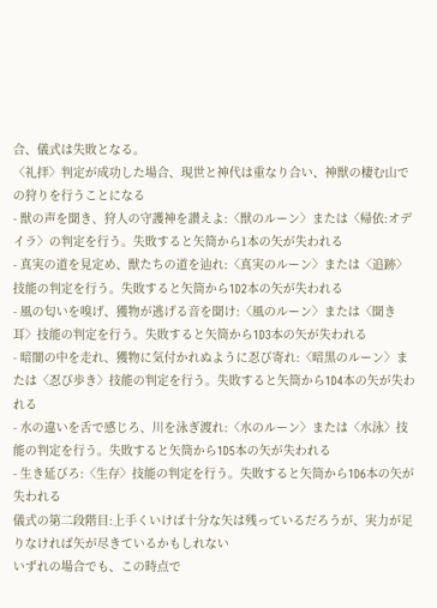合、儀式は失敗となる。
〈礼拝〉判定が成功した場合、現世と神代は重なり合い、神獣の棲む山での狩りを行うことになる
- 獣の声を聞き、狩人の守護神を讃えよ:〈獣のルーン〉または〈帰依:オデイラ〉の判定を行う。失敗すると矢筒から1本の矢が失われる
- 真実の道を見定め、獣たちの道を辿れ:〈真実のルーン〉または〈追跡〉技能の判定を行う。失敗すると矢筒から1D2本の矢が失われる
- 風の匂いを嗅げ、獲物が逃げる音を聞け:〈風のルーン〉または〈聞き耳〉技能の判定を行う。失敗すると矢筒から1D3本の矢が失われる
- 暗闇の中を走れ、獲物に気付かれぬように忍び寄れ:〈暗黒のルーン〉または〈忍び歩き〉技能の判定を行う。失敗すると矢筒から1D4本の矢が失われる
- 水の違いを舌で感じろ、川を泳ぎ渡れ:〈水のルーン〉または〈水泳〉技能の判定を行う。失敗すると矢筒から1D5本の矢が失われる
- 生き延びろ:〈生存〉技能の判定を行う。失敗すると矢筒から1D6本の矢が失われる
儀式の第二段階目:上手くいけば十分な矢は残っているだろうが、実力が足りなければ矢が尽きているかもしれない
いずれの場合でも、この時点で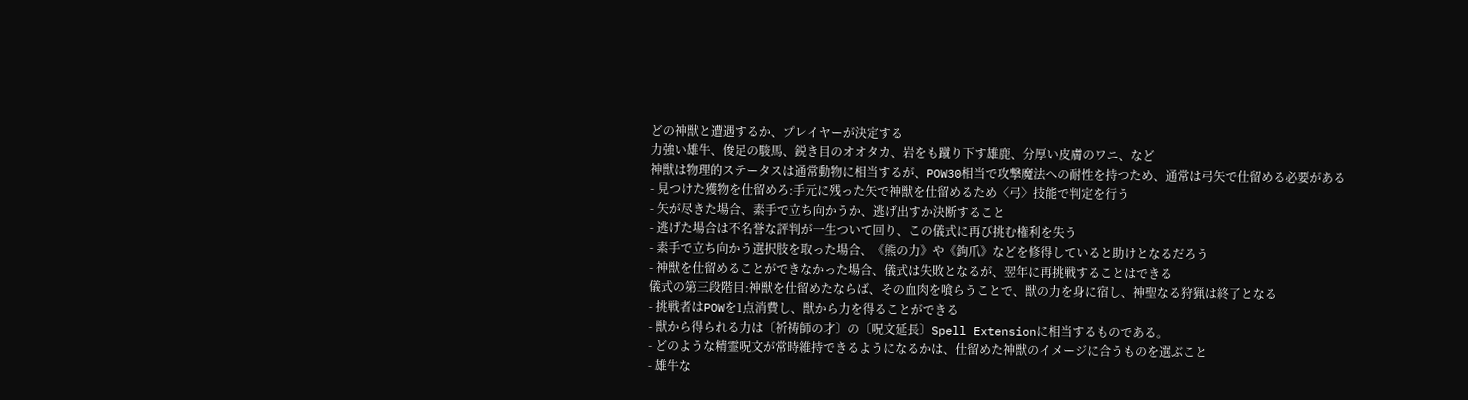どの神獣と遭遇するか、プレイヤーが決定する
力強い雄牛、俊足の駿馬、鋭き目のオオタカ、岩をも蹴り下す雄鹿、分厚い皮膚のワニ、など
神獣は物理的ステータスは通常動物に相当するが、POW30相当で攻撃魔法への耐性を持つため、通常は弓矢で仕留める必要がある
- 見つけた獲物を仕留めろ:手元に残った矢で神獣を仕留めるため〈弓〉技能で判定を行う
- 矢が尽きた場合、素手で立ち向かうか、逃げ出すか決断すること
- 逃げた場合は不名誉な評判が一生ついて回り、この儀式に再び挑む権利を失う
- 素手で立ち向かう選択肢を取った場合、《熊の力》や《鉤爪》などを修得していると助けとなるだろう
- 神獣を仕留めることができなかった場合、儀式は失敗となるが、翌年に再挑戦することはできる
儀式の第三段階目:神獣を仕留めたならば、その血肉を喰らうことで、獣の力を身に宿し、神聖なる狩猟は終了となる
- 挑戦者はPOWを1点消費し、獣から力を得ることができる
- 獣から得られる力は〔祈祷師の才〕の〔呪文延長〕Spell Extensionに相当するものである。
- どのような精霊呪文が常時維持できるようになるかは、仕留めた神獣のイメージに合うものを選ぶこと
- 雄牛な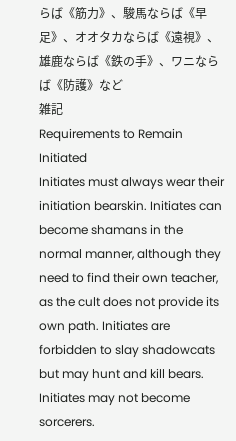らば《筋力》、駿馬ならば《早足》、オオタカならば《遠視》、雄鹿ならば《鉄の手》、ワニならば《防護》など
雑記
Requirements to Remain Initiated
Initiates must always wear their initiation bearskin. Initiates can become shamans in the normal manner, although they need to find their own teacher, as the cult does not provide its own path. Initiates are forbidden to slay shadowcats but may hunt and kill bears. Initiates may not become sorcerers.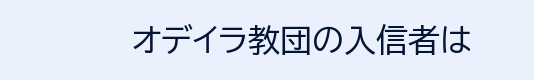オデイラ教団の入信者は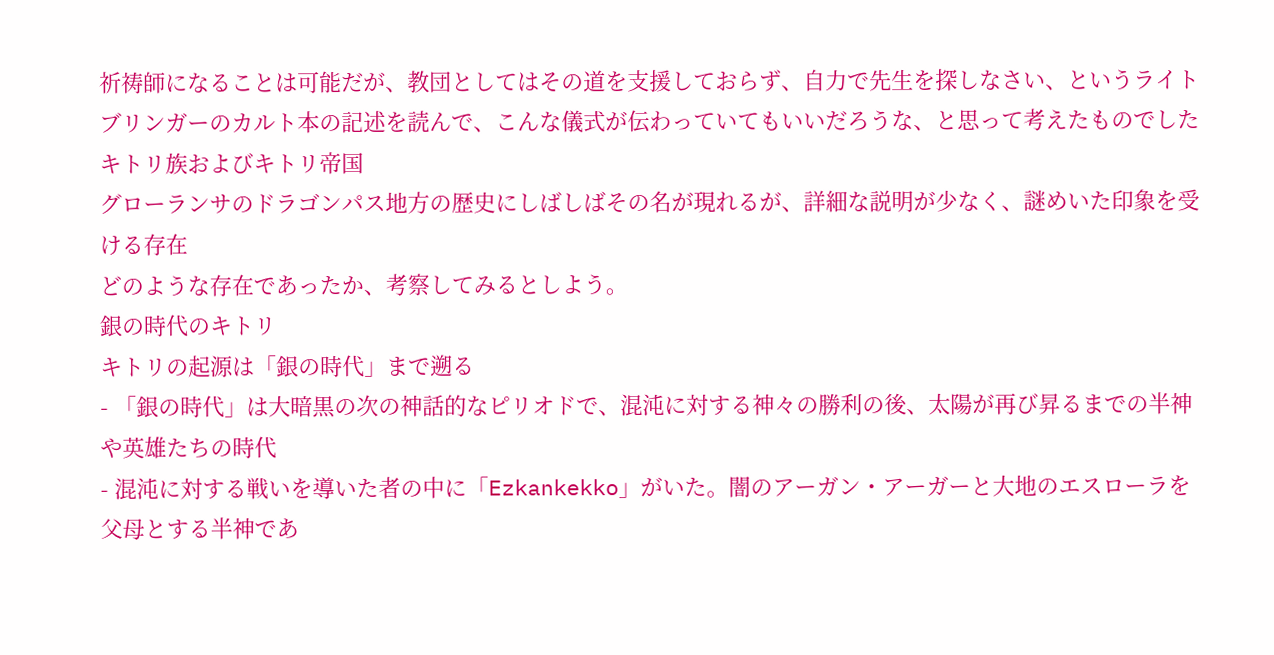祈祷師になることは可能だが、教団としてはその道を支援しておらず、自力で先生を探しなさい、というライトブリンガーのカルト本の記述を読んで、こんな儀式が伝わっていてもいいだろうな、と思って考えたものでした
キトリ族およびキトリ帝国
グローランサのドラゴンパス地方の歴史にしばしばその名が現れるが、詳細な説明が少なく、謎めいた印象を受ける存在
どのような存在であったか、考察してみるとしよう。
銀の時代のキトリ
キトリの起源は「銀の時代」まで遡る
- 「銀の時代」は大暗黒の次の神話的なピリオドで、混沌に対する神々の勝利の後、太陽が再び昇るまでの半神や英雄たちの時代
- 混沌に対する戦いを導いた者の中に「Ezkankekko」がいた。闇のアーガン・アーガーと大地のエスローラを父母とする半神であ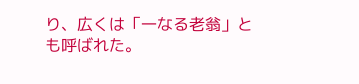り、広くは「一なる老翁」とも呼ばれた。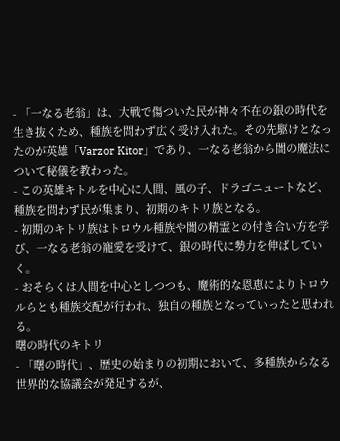- 「一なる老翁」は、大戦で傷ついた民が神々不在の銀の時代を生き抜くため、種族を問わず広く受け入れた。その先駆けとなったのが英雄「Varzor Kitor」であり、一なる老翁から闇の魔法について秘儀を教わった。
- この英雄キトルを中心に人間、風の子、ドラゴニュートなど、種族を問わず民が集まり、初期のキトリ族となる。
- 初期のキトリ族はトロウル種族や闇の精霊との付き合い方を学び、一なる老翁の寵愛を受けて、銀の時代に勢力を伸ばしていく。
- おそらくは人間を中心としつつも、魔術的な恩恵によりトロウルらとも種族交配が行われ、独自の種族となっていったと思われる。
曙の時代のキトリ
- 「曙の時代」、歴史の始まりの初期において、多種族からなる世界的な協議会が発足するが、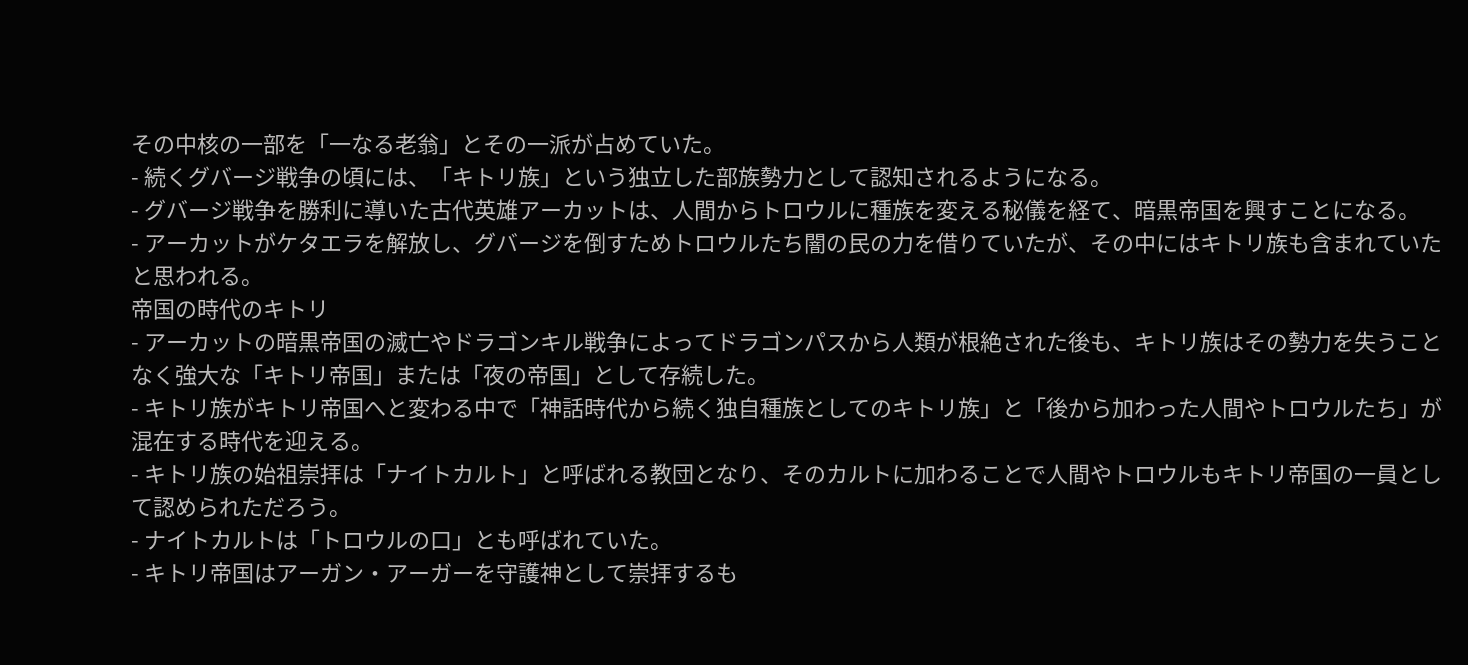その中核の一部を「一なる老翁」とその一派が占めていた。
- 続くグバージ戦争の頃には、「キトリ族」という独立した部族勢力として認知されるようになる。
- グバージ戦争を勝利に導いた古代英雄アーカットは、人間からトロウルに種族を変える秘儀を経て、暗黒帝国を興すことになる。
- アーカットがケタエラを解放し、グバージを倒すためトロウルたち闇の民の力を借りていたが、その中にはキトリ族も含まれていたと思われる。
帝国の時代のキトリ
- アーカットの暗黒帝国の滅亡やドラゴンキル戦争によってドラゴンパスから人類が根絶された後も、キトリ族はその勢力を失うことなく強大な「キトリ帝国」または「夜の帝国」として存続した。
- キトリ族がキトリ帝国へと変わる中で「神話時代から続く独自種族としてのキトリ族」と「後から加わった人間やトロウルたち」が混在する時代を迎える。
- キトリ族の始祖崇拝は「ナイトカルト」と呼ばれる教団となり、そのカルトに加わることで人間やトロウルもキトリ帝国の一員として認められただろう。
- ナイトカルトは「トロウルの口」とも呼ばれていた。
- キトリ帝国はアーガン・アーガーを守護神として崇拝するも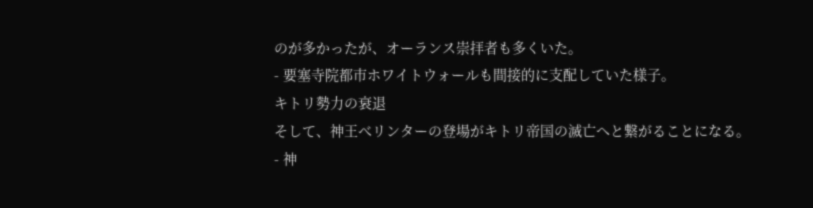のが多かったが、オーランス崇拝者も多くいた。
- 要塞寺院都市ホワイトウォールも間接的に支配していた様子。
キトリ勢力の衰退
そして、神王べリンターの登場がキトリ帝国の滅亡へと繋がることになる。
- 神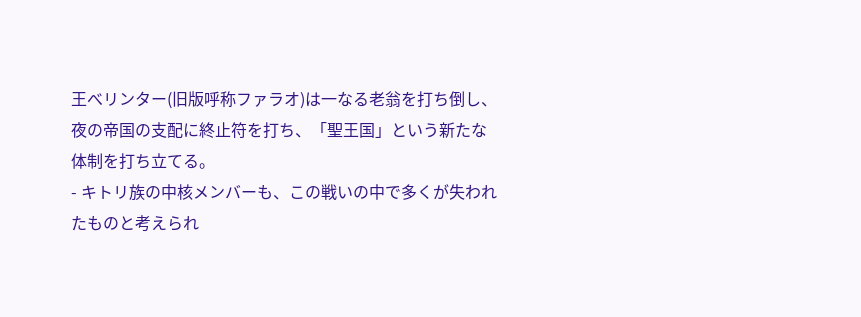王べリンター(旧版呼称ファラオ)は一なる老翁を打ち倒し、夜の帝国の支配に終止符を打ち、「聖王国」という新たな体制を打ち立てる。
- キトリ族の中核メンバーも、この戦いの中で多くが失われたものと考えられ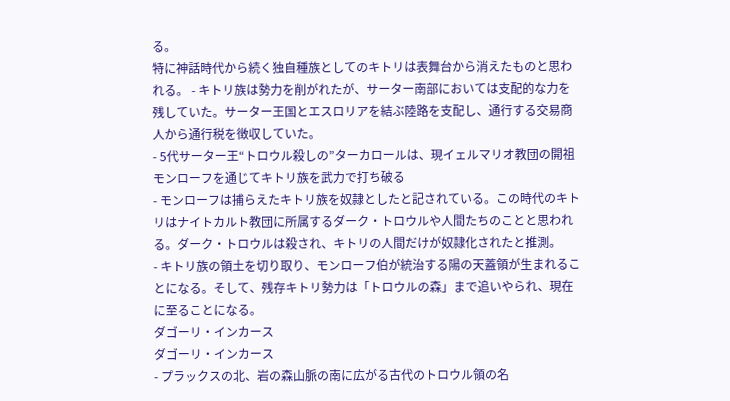る。
特に神話時代から続く独自種族としてのキトリは表舞台から消えたものと思われる。 - キトリ族は勢力を削がれたが、サーター南部においては支配的な力を残していた。サーター王国とエスロリアを結ぶ陸路を支配し、通行する交易商人から通行税を徴収していた。
- 5代サーター王“トロウル殺しの”ターカロールは、現イェルマリオ教団の開祖モンローフを通じてキトリ族を武力で打ち破る
- モンローフは捕らえたキトリ族を奴隷としたと記されている。この時代のキトリはナイトカルト教団に所属するダーク・トロウルや人間たちのことと思われる。ダーク・トロウルは殺され、キトリの人間だけが奴隷化されたと推測。
- キトリ族の領土を切り取り、モンローフ伯が統治する陽の天蓋領が生まれることになる。そして、残存キトリ勢力は「トロウルの森」まで追いやられ、現在に至ることになる。
ダゴーリ・インカース
ダゴーリ・インカース
- プラックスの北、岩の森山脈の南に広がる古代のトロウル領の名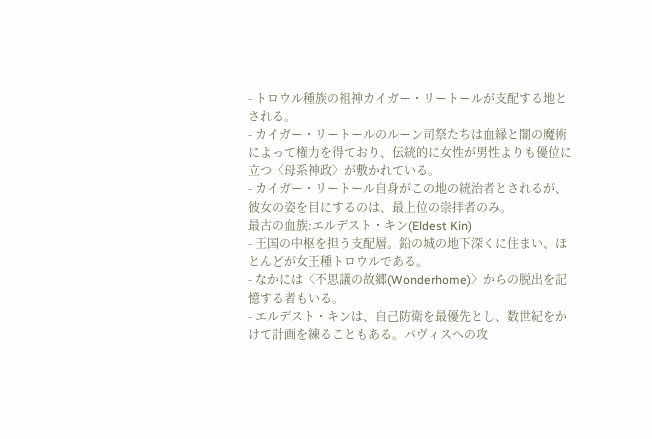- トロウル種族の祖神カイガー・リートールが支配する地とされる。
- カイガー・リートールのルーン司祭たちは血縁と闇の魔術によって権力を得ており、伝統的に女性が男性よりも優位に立つ〈母系神政〉が敷かれている。
- カイガー・リートール自身がこの地の統治者とされるが、彼女の姿を目にするのは、最上位の崇拝者のみ。
最古の血族:エルデスト・キン(Eldest Kin)
- 王国の中枢を担う支配層。鉛の城の地下深くに住まい、ほとんどが女王種トロウルである。
- なかには〈不思議の故郷(Wonderhome)〉からの脱出を記憶する者もいる。
- エルデスト・キンは、自己防衛を最優先とし、数世紀をかけて計画を練ることもある。パヴィスへの攻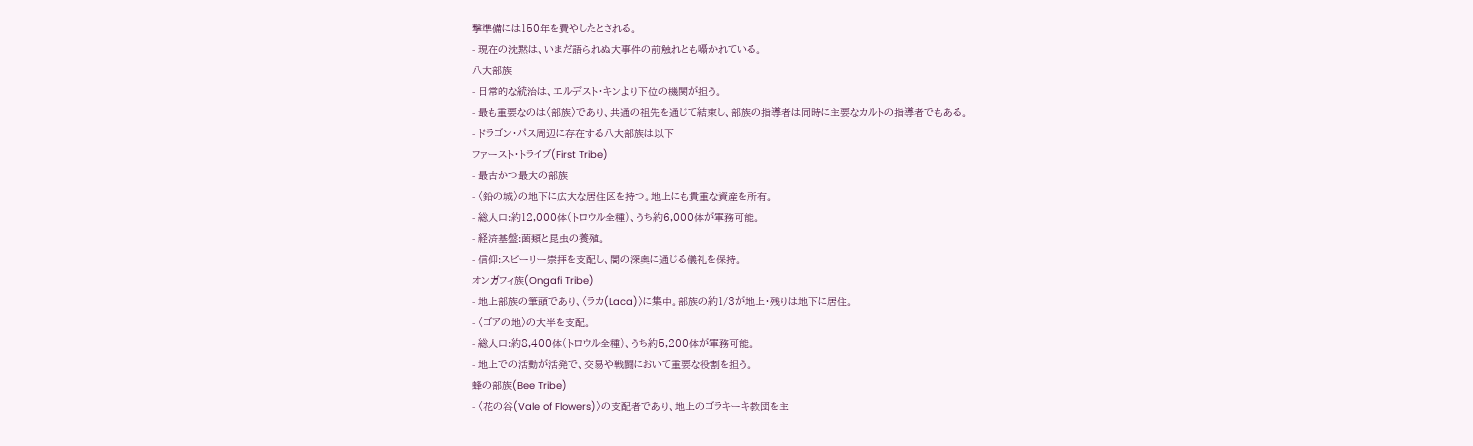撃準備には150年を費やしたとされる。
- 現在の沈黙は、いまだ語られぬ大事件の前触れとも囁かれている。
八大部族
- 日常的な統治は、エルデスト・キンより下位の機関が担う。
- 最も重要なのは〈部族〉であり、共通の祖先を通じて結束し、部族の指導者は同時に主要なカルトの指導者でもある。
- ドラゴン・パス周辺に存在する八大部族は以下
ファースト・トライブ(First Tribe)
- 最古かつ最大の部族
- 〈鉛の城〉の地下に広大な居住区を持つ。地上にも貴重な資産を所有。
- 総人口:約12,000体(トロウル全種)、うち約6,000体が軍務可能。
- 経済基盤:菌類と昆虫の養殖。
- 信仰:スビーリー崇拝を支配し、闇の深奥に通じる儀礼を保持。
オンガフィ族(Ongafi Tribe)
- 地上部族の筆頭であり、〈ラカ(Laca)〉に集中。部族の約1/3が地上・残りは地下に居住。
- 〈ゴアの地〉の大半を支配。
- 総人口:約8,400体(トロウル全種)、うち約5,200体が軍務可能。
- 地上での活動が活発で、交易や戦闘において重要な役割を担う。
蜂の部族(Bee Tribe)
- 〈花の谷(Vale of Flowers)〉の支配者であり、地上のゴラキーキ教団を主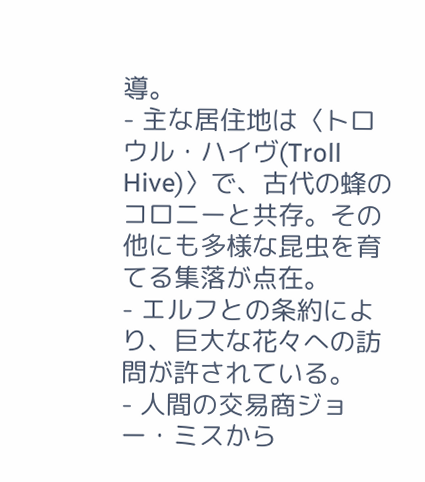導。
- 主な居住地は〈トロウル・ハイヴ(Troll Hive)〉で、古代の蜂のコロニーと共存。その他にも多様な昆虫を育てる集落が点在。
- エルフとの条約により、巨大な花々への訪問が許されている。
- 人間の交易商ジョー・ミスから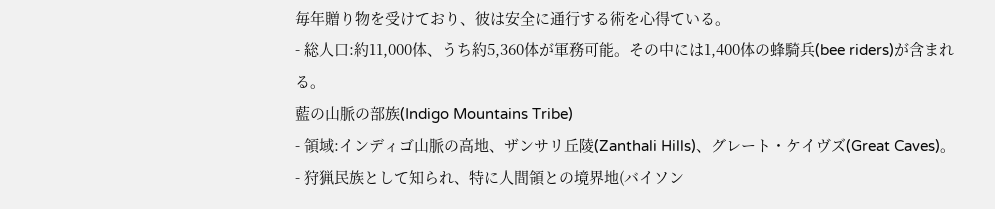毎年贈り物を受けており、彼は安全に通行する術を心得ている。
- 総人口:約11,000体、うち約5,360体が軍務可能。その中には1,400体の蜂騎兵(bee riders)が含まれる。
藍の山脈の部族(Indigo Mountains Tribe)
- 領域:インディゴ山脈の高地、ザンサリ丘陵(Zanthali Hills)、グレート・ケイヴズ(Great Caves)。
- 狩猟民族として知られ、特に人間領との境界地(バイソン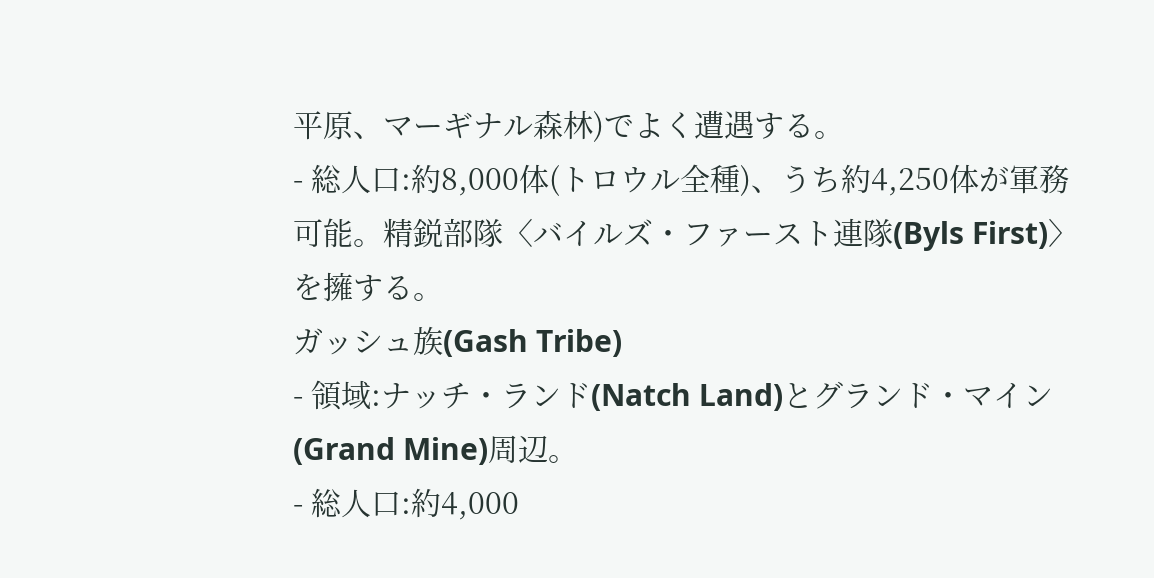平原、マーギナル森林)でよく遭遇する。
- 総人口:約8,000体(トロウル全種)、うち約4,250体が軍務可能。精鋭部隊〈バイルズ・ファースト連隊(Byls First)〉を擁する。
ガッシュ族(Gash Tribe)
- 領域:ナッチ・ランド(Natch Land)とグランド・マイン(Grand Mine)周辺。
- 総人口:約4,000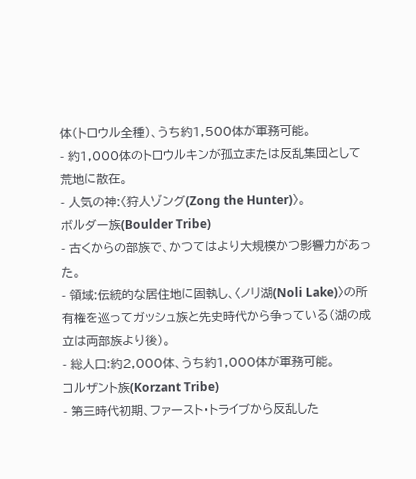体(トロウル全種)、うち約1,500体が軍務可能。
- 約1,000体のトロウルキンが孤立または反乱集団として荒地に散在。
- 人気の神:〈狩人ゾング(Zong the Hunter)〉。
ボルダー族(Boulder Tribe)
- 古くからの部族で、かつてはより大規模かつ影響力があった。
- 領域:伝統的な居住地に固執し、〈ノリ湖(Noli Lake)〉の所有権を巡ってガッシュ族と先史時代から争っている(湖の成立は両部族より後)。
- 総人口:約2,000体、うち約1,000体が軍務可能。
コルザント族(Korzant Tribe)
- 第三時代初期、ファースト・トライブから反乱した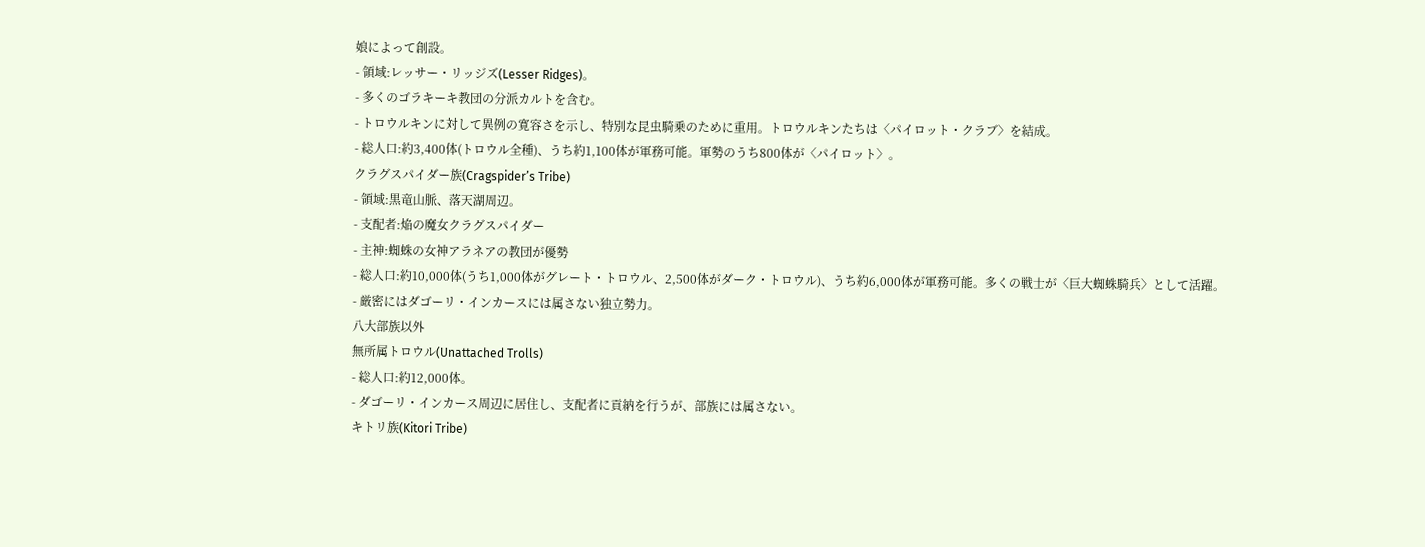娘によって創設。
- 領域:レッサー・リッジズ(Lesser Ridges)。
- 多くのゴラキーキ教団の分派カルトを含む。
- トロウルキンに対して異例の寛容さを示し、特別な昆虫騎乗のために重用。トロウルキンたちは〈パイロット・クラブ〉を結成。
- 総人口:約3,400体(トロウル全種)、うち約1,100体が軍務可能。軍勢のうち800体が〈パイロット〉。
クラグスパイダー族(Cragspider’s Tribe)
- 領域:黒竜山脈、落天湖周辺。
- 支配者:焔の魔女クラグスパイダー
- 主神:蜘蛛の女神アラネアの教団が優勢
- 総人口:約10,000体(うち1,000体がグレート・トロウル、2,500体がダーク・トロウル)、うち約6,000体が軍務可能。多くの戦士が〈巨大蜘蛛騎兵〉として活躍。
- 厳密にはダゴーリ・インカースには属さない独立勢力。
八大部族以外
無所属トロウル(Unattached Trolls)
- 総人口:約12,000体。
- ダゴーリ・インカース周辺に居住し、支配者に貢納を行うが、部族には属さない。
キトリ族(Kitori Tribe)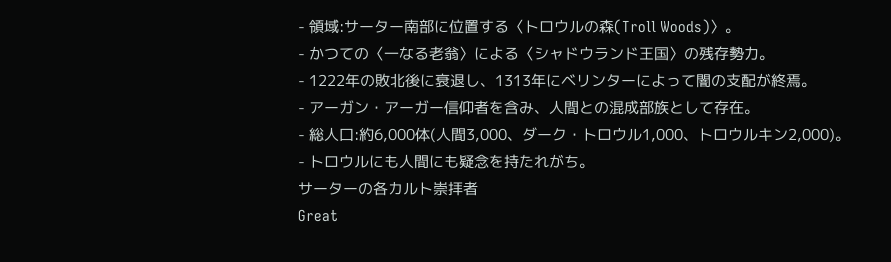- 領域:サーター南部に位置する〈トロウルの森(Troll Woods)〉。
- かつての〈一なる老翁〉による〈シャドウランド王国〉の残存勢力。
- 1222年の敗北後に衰退し、1313年にベリンターによって闇の支配が終焉。
- アーガン・アーガー信仰者を含み、人間との混成部族として存在。
- 総人口:約6,000体(人間3,000、ダーク・トロウル1,000、トロウルキン2,000)。
- トロウルにも人間にも疑念を持たれがち。
サーターの各カルト崇拝者
Great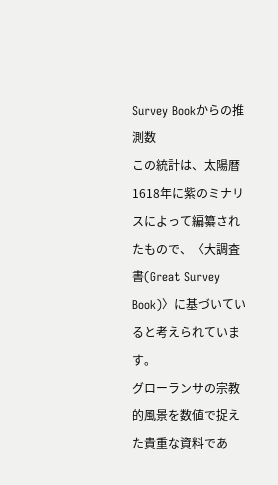Survey Bookからの推測数
この統計は、太陽暦1618年に紫のミナリスによって編纂されたもので、〈大調査書(Great Survey Book)〉に基づいていると考えられています。
グローランサの宗教的風景を数値で捉えた貴重な資料であ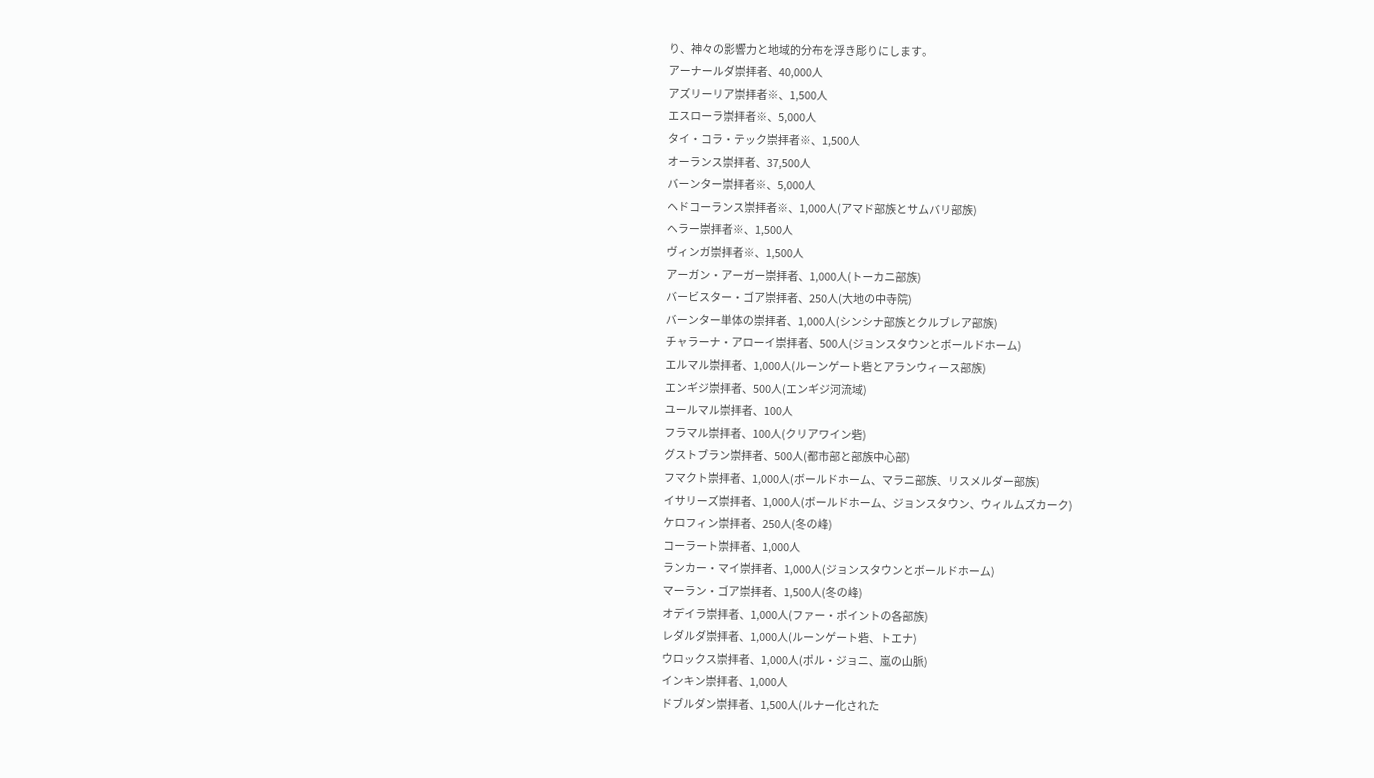り、神々の影響力と地域的分布を浮き彫りにします。
アーナールダ崇拝者、40,000人
アズリーリア崇拝者※、1,500人
エスローラ崇拝者※、5,000人
タイ・コラ・テック崇拝者※、1,500人
オーランス崇拝者、37,500人
バーンター崇拝者※、5,000人
ヘドコーランス崇拝者※、1,000人(アマド部族とサムバリ部族)
ヘラー崇拝者※、1,500人
ヴィンガ崇拝者※、1,500人
アーガン・アーガー崇拝者、1,000人(トーカニ部族)
バービスター・ゴア崇拝者、250人(大地の中寺院)
バーンター単体の崇拝者、1,000人(シンシナ部族とクルブレア部族)
チャラーナ・アローイ崇拝者、500人(ジョンスタウンとボールドホーム)
エルマル崇拝者、1,000人(ルーンゲート砦とアランウィース部族)
エンギジ崇拝者、500人(エンギジ河流域)
ユールマル崇拝者、100人
フラマル崇拝者、100人(クリアワイン砦)
グストブラン崇拝者、500人(都市部と部族中心部)
フマクト崇拝者、1,000人(ボールドホーム、マラニ部族、リスメルダー部族)
イサリーズ崇拝者、1,000人(ボールドホーム、ジョンスタウン、ウィルムズカーク)
ケロフィン崇拝者、250人(冬の峰)
コーラート崇拝者、1,000人
ランカー・マイ崇拝者、1,000人(ジョンスタウンとボールドホーム)
マーラン・ゴア崇拝者、1,500人(冬の峰)
オデイラ崇拝者、1,000人(ファー・ポイントの各部族)
レダルダ崇拝者、1,000人(ルーンゲート砦、トエナ)
ウロックス崇拝者、1,000人(ポル・ジョニ、嵐の山脈)
インキン崇拝者、1,000人
ドブルダン崇拝者、1,500人(ルナー化された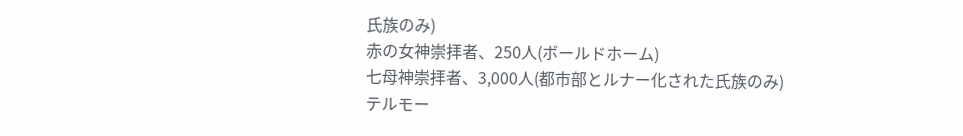氏族のみ)
赤の女神崇拝者、250人(ボールドホーム)
七母神崇拝者、3,000人(都市部とルナー化された氏族のみ)
テルモー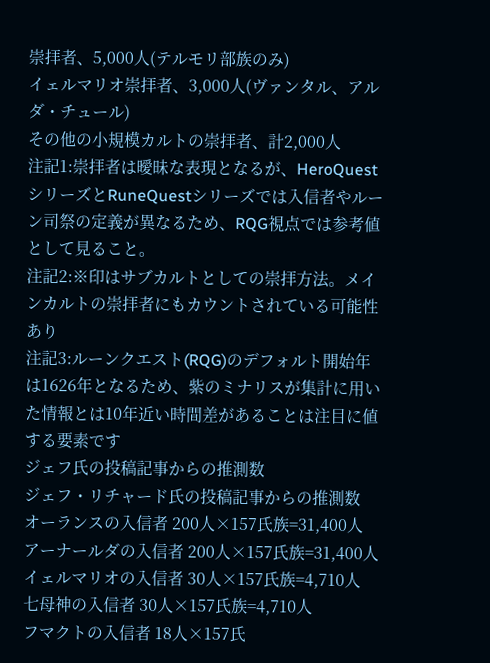崇拝者、5,000人(テルモリ部族のみ)
イェルマリオ崇拝者、3,000人(ヴァンタル、アルダ・チュール)
その他の小規模カルトの崇拝者、計2,000人
注記1:崇拝者は曖昧な表現となるが、HeroQuestシリーズとRuneQuestシリーズでは入信者やルーン司祭の定義が異なるため、RQG視点では参考値として見ること。
注記2:※印はサブカルトとしての崇拝方法。メインカルトの崇拝者にもカウントされている可能性あり
注記3:ルーンクエスト(RQG)のデフォルト開始年は1626年となるため、紫のミナリスが集計に用いた情報とは10年近い時間差があることは注目に値する要素です
ジェフ氏の投稿記事からの推測数
ジェフ・リチャード氏の投稿記事からの推測数
オーランスの入信者 200人×157氏族=31,400人
アーナールダの入信者 200人×157氏族=31,400人
イェルマリオの入信者 30人×157氏族=4,710人
七母神の入信者 30人×157氏族=4,710人
フマクトの入信者 18人×157氏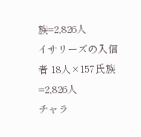族=2,826人
イサリーズの入信者 18人×157氏族=2,826人
チャラ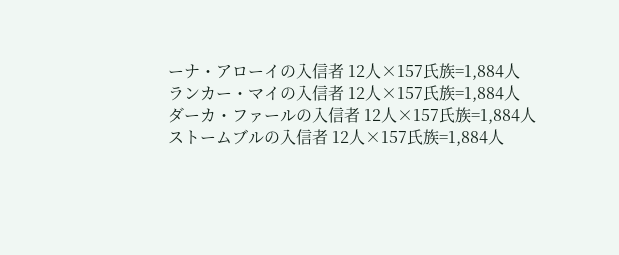ーナ・アローイの入信者 12人×157氏族=1,884人
ランカー・マイの入信者 12人×157氏族=1,884人
ダーカ・ファールの入信者 12人×157氏族=1,884人
ストームブルの入信者 12人×157氏族=1,884人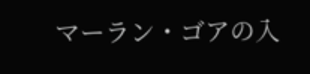マーラン・ゴアの入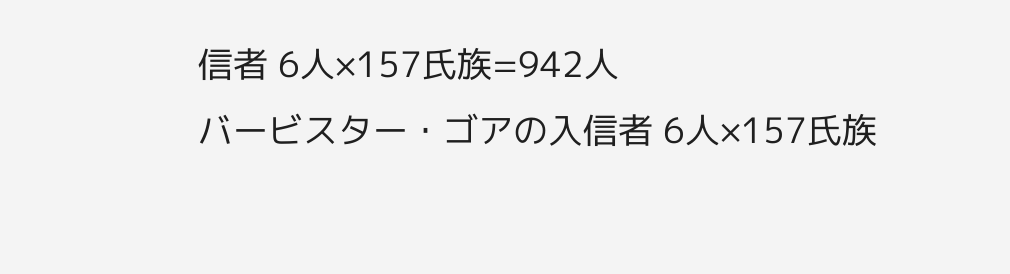信者 6人×157氏族=942人
バービスター・ゴアの入信者 6人×157氏族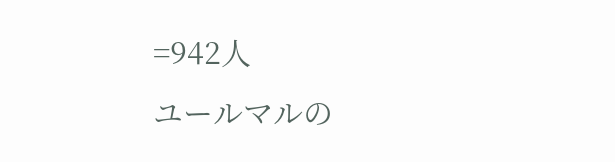=942人
ユールマルの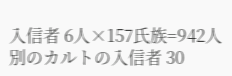入信者 6人×157氏族=942人
別のカルトの入信者 30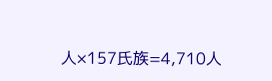人×157氏族=4,710人